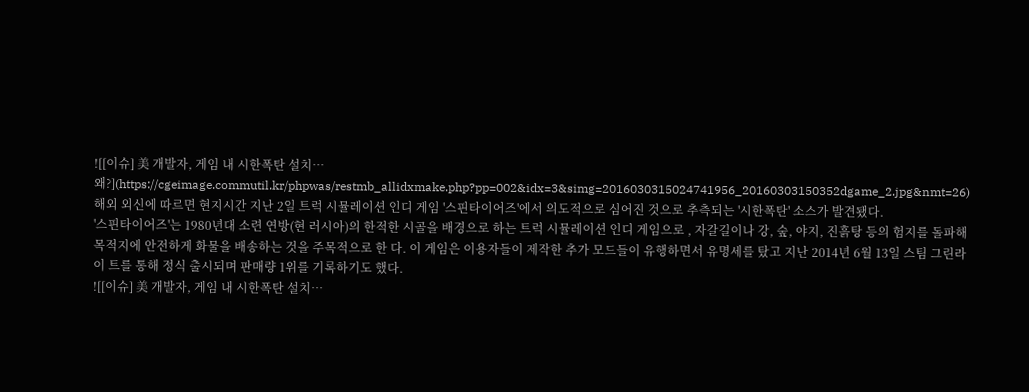![[이슈] 美 개발자, 게임 내 시한폭탄 설치…왜?](https://cgeimage.commutil.kr/phpwas/restmb_allidxmake.php?pp=002&idx=3&simg=2016030315024741956_20160303150352dgame_2.jpg&nmt=26)
해외 외신에 따르면 현지시간 지난 2일 트럭 시뮬레이션 인디 게임 '스핀타이어즈'에서 의도적으로 심어진 것으로 추측되는 '시한폭탄' 소스가 발견됐다.
'스핀타이어즈'는 1980년대 소련 연방(현 러시아)의 한적한 시골을 배경으로 하는 트럭 시뮬레이션 인디 게임으로 , 자갈길이나 강, 숲, 야지, 진흙탕 등의 험지를 돌파해 목적지에 안전하게 화물을 배송하는 것을 주목적으로 한 다. 이 게임은 이용자들이 제작한 추가 모드들이 유행하면서 유명세를 탔고 지난 2014년 6월 13일 스팀 그린라이 트를 통해 정식 출시되며 판매량 1위를 기록하기도 했다.
![[이슈] 美 개발자, 게임 내 시한폭탄 설치…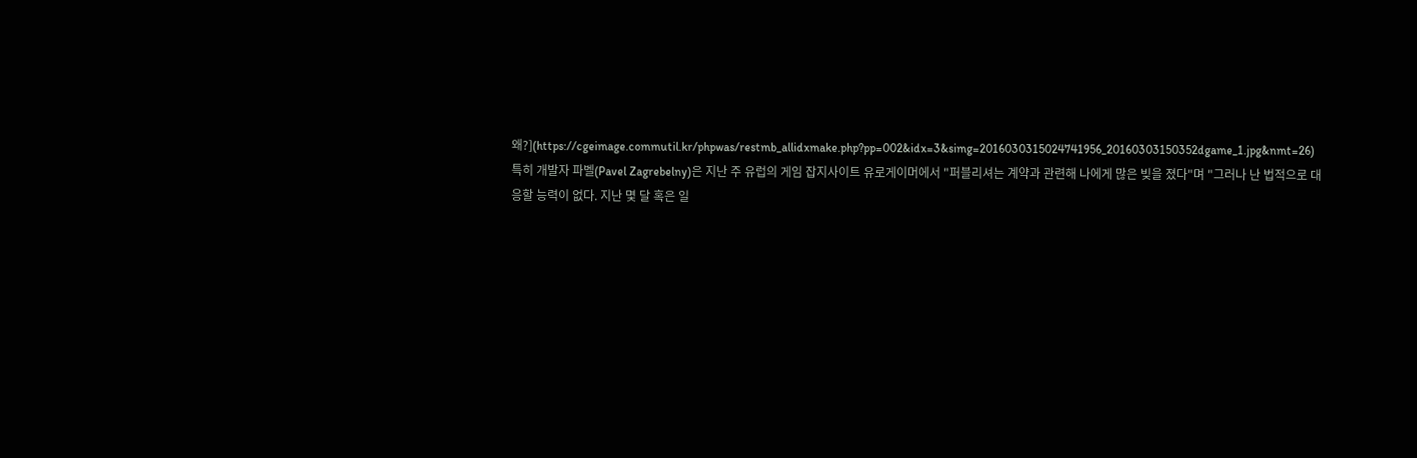왜?](https://cgeimage.commutil.kr/phpwas/restmb_allidxmake.php?pp=002&idx=3&simg=2016030315024741956_20160303150352dgame_1.jpg&nmt=26)
특히 개발자 파벨(Pavel Zagrebelny)은 지난 주 유럽의 게임 잡지사이트 유로게이머에서 "퍼블리셔는 계약과 관련해 나에게 많은 빚을 졌다"며 "그러나 난 법적으로 대응할 능력이 없다. 지난 몇 달 혹은 일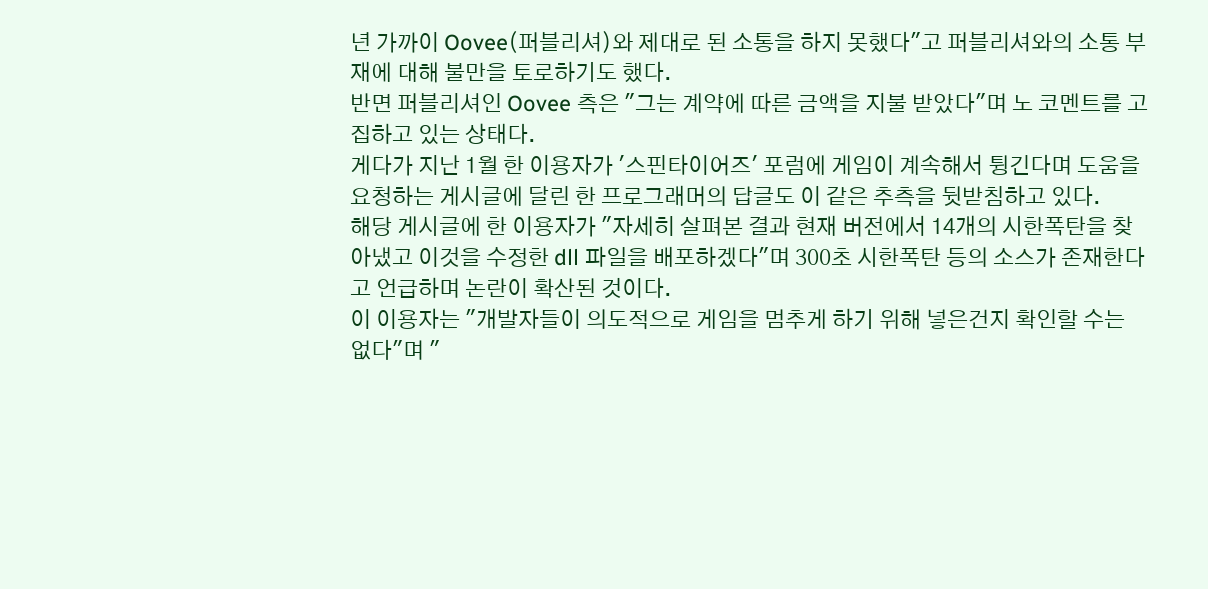년 가까이 Oovee(퍼블리셔)와 제대로 된 소통을 하지 못했다"고 퍼블리셔와의 소통 부재에 대해 불만을 토로하기도 했다.
반면 퍼블리셔인 Oovee 측은 "그는 계약에 따른 금액을 지불 받았다"며 노 코멘트를 고집하고 있는 상태다.
게다가 지난 1월 한 이용자가 '스핀타이어즈' 포럼에 게임이 계속해서 튕긴다며 도움을 요청하는 게시글에 달린 한 프로그래머의 답글도 이 같은 추측을 뒷받침하고 있다.
해당 게시글에 한 이용자가 "자세히 살펴본 결과 현재 버전에서 14개의 시한폭탄을 찾아냈고 이것을 수정한 dll 파일을 배포하겠다"며 300초 시한폭탄 등의 소스가 존재한다고 언급하며 논란이 확산된 것이다.
이 이용자는 "개발자들이 의도적으로 게임을 멈추게 하기 위해 넣은건지 확인할 수는 없다"며 "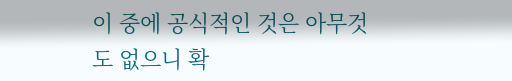이 중에 공식적인 것은 아무것도 없으니 확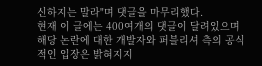신하지는 말라"며 댓글을 마무리했다.
현재 이 글에는 400여개의 댓글이 달려있으며 해당 논란에 대한 개발자와 퍼블리셔 측의 공식적인 입장은 밝혀지지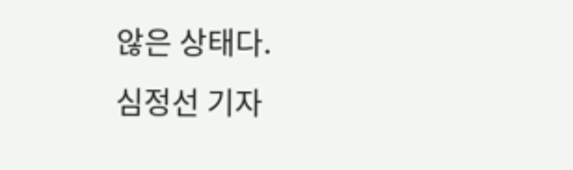않은 상태다.
심정선 기자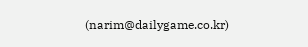(narim@dailygame.co.kr)